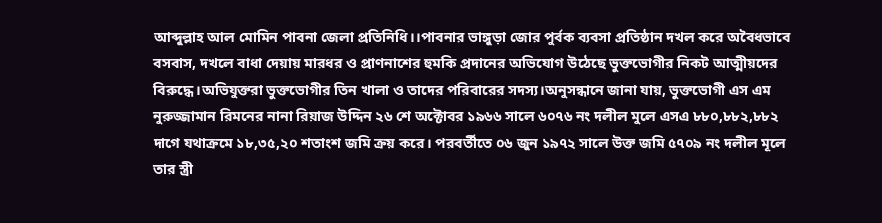আব্দুল্লাহ আল মোমিন পাবনা জেলা প্রতিনিধি।।পাবনার ভাঙ্গুড়া জোর পুর্বক ব্যবসা প্রতিষ্ঠান দখল করে অবৈধভাবে বসবাস, দখলে বাধা দেয়ায় মারধর ও প্রাণনাশের হুমকি প্রদানের অভিযোগ উঠেছে ভুক্তভোগীর নিকট আত্মীয়দের বিরুদ্ধে।অভিযুক্তরা ভুক্তভোগীর তিন খালা ও তাদের পরিবারের সদস্য।অনুসন্ধানে জানা যায়, ভুক্তভোগী এস এম নুরুজ্জামান রিমনের নানা রিয়াজ উদ্দিন ২৬ শে অক্টোবর ১৯৬৬ সালে ৬০৭৬ নং দলীল মুলে এসএ ৮৮০,৮৮২,৮৮২ দাগে যথাক্রমে ১৮,৩৫,২০ শতাংশ জমি ক্রয় করে। পরবর্তীতে ০৬ জুন ১৯৭২ সালে উক্ত জমি ৫৭০৯ নং দলীল মূলে তার স্ত্রী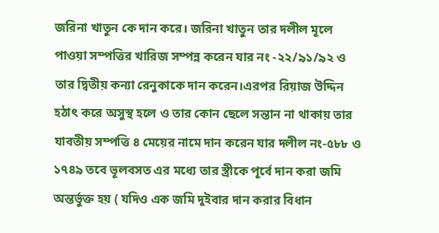জরিনা খাতুন কে দান করে। জরিনা খাতুন তার দলীল মূলে পাওয়া সম্পত্তির খারিজ সম্পন্ন করেন যার নং -২২/৯১/৯২ ও তার দ্বিতীয় কন্যা রেনুকাকে দান করেন।এরপর রিয়াজ উদ্দিন হঠাৎ করে অসুস্থ হলে ও তার কোন ছেলে সন্তান না থাকায় তার যাবতীয় সম্পত্তি ৪ মেয়ের নামে দান করেন যার দলীল নং-৫৮৮ ও ১৭৪৯ তবে ভূলবসত এর মধ্যে তার স্ত্রীকে পূর্বে দান করা জমি অন্তর্ভুক্ত হয় ( যদিও এক জমি দুইবার দান করার বিধান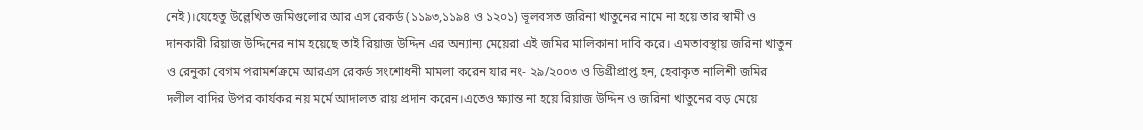নেই)।যেহেতু উল্লেখিত জমিগুলোর আর এস রেকর্ড (১১৯৩,১১৯৪ ও ১২০১) ভূলবসত জরিনা খাতুনের নামে না হয়ে তার স্বামী ও দানকারী রিয়াজ উদ্দিনের নাম হয়েছে তাই রিয়াজ উদ্দিন এর অন্যান্য মেয়েরা এই জমির মালিকানা দাবি করে। এমতাবস্থায় জরিনা খাতুন ও রেনুকা বেগম পরামর্শক্রমে আরএস রেকর্ড সংশোধনী মামলা করেন যার নং- ২৯/২০০৩ ও ডিগ্রীপ্রাপ্ত হন, হেবাকৃত নালিশী জমির দলীল বাদির উপর কার্যকর নয় মর্মে আদালত রায় প্রদান করেন।এতেও ক্ষ্যান্ত না হয়ে রিয়াজ উদ্দিন ও জরিনা খাতুনের বড় মেয়ে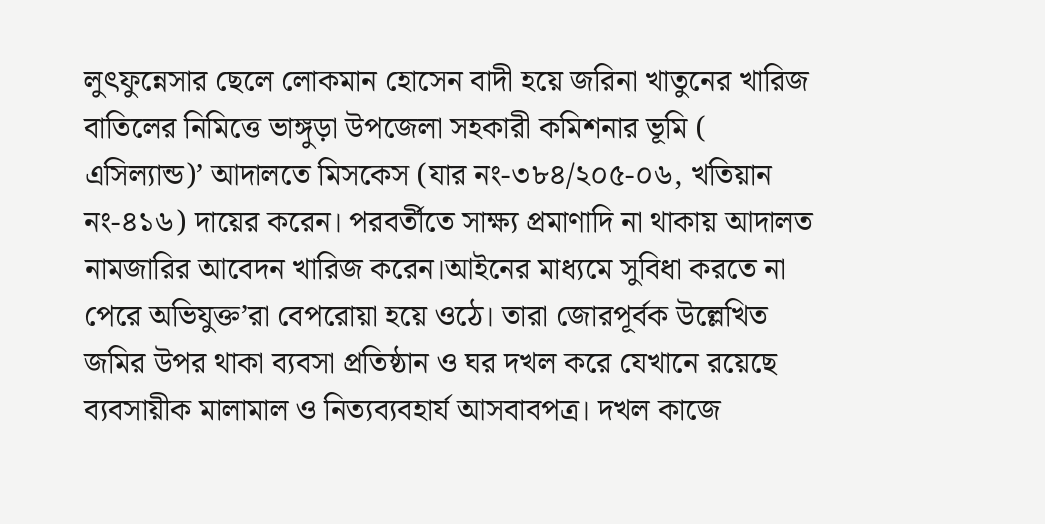লুৎফুন্নেসার ছেলে লোকমান হোসেন বাদী হয়ে জরিনা খাতুনের খারিজ বাতিলের নিমিত্তে ভাঙ্গুড়া উপজেলা সহকারী কমিশনার ভূমি ( এসিল্যান্ড)’ আদালতে মিসকেস (যার নং-৩৮৪/২০৫-০৬, খতিয়ান নং-৪১৬) দায়ের করেন। পরবর্তীতে সাক্ষ্য প্রমাণাদি না থাকায় আদালত নামজারির আবেদন খারিজ করেন।আইনের মাধ্যমে সুবিধা করতে না পেরে অভিযুক্ত’রা বেপরোয়া হয়ে ওঠে। তারা জোরপূর্বক উল্লেখিত জমির উপর থাকা ব্যবসা প্রতিষ্ঠান ও ঘর দখল করে যেখানে রয়েছে ব্যবসায়ীক মালামাল ও নিত্যব্যবহার্য আসবাবপত্র। দখল কাজে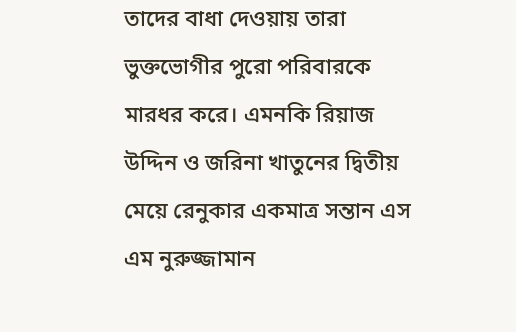তাদের বাধা দেওয়ায় তারা ভুক্তভোগীর পুরো পরিবারকে মারধর করে। এমনকি রিয়াজ উদ্দিন ও জরিনা খাতুনের দ্বিতীয় মেয়ে রেনুকার একমাত্র সন্তান এস এম নুরুজ্জামান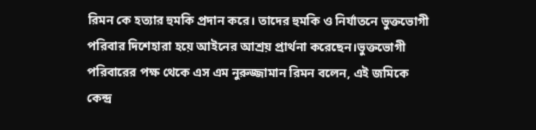রিমন কে হত্যার হুমকি প্রদান করে। তাদের হুমকি ও নির্যাতনে ভুক্তভোগী পরিবার দিশেহারা হয়ে আইনের আশ্রয় প্রার্থনা করেছেন।ভুক্তভোগী পরিবারের পক্ষ থেকে এস এম নুরুজ্জামান রিমন বলেন, এই জমিকে কেন্দ্র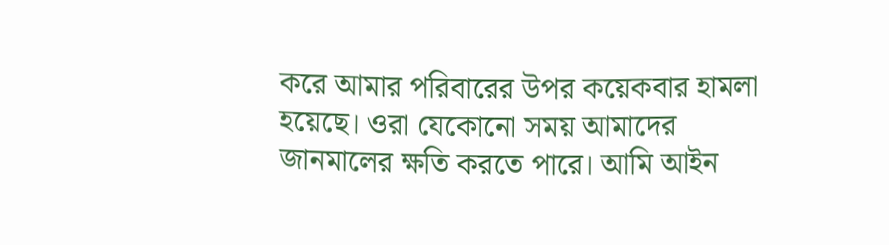করে আমার পরিবারের উপর কয়েকবার হামলা হয়েছে। ওরা যেকোনো সময় আমাদের জানমালের ক্ষতি করতে পারে। আমি আইন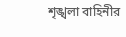শৃঙ্খলা বাহিনীর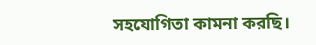সহযোগিতা কামনা করছি।